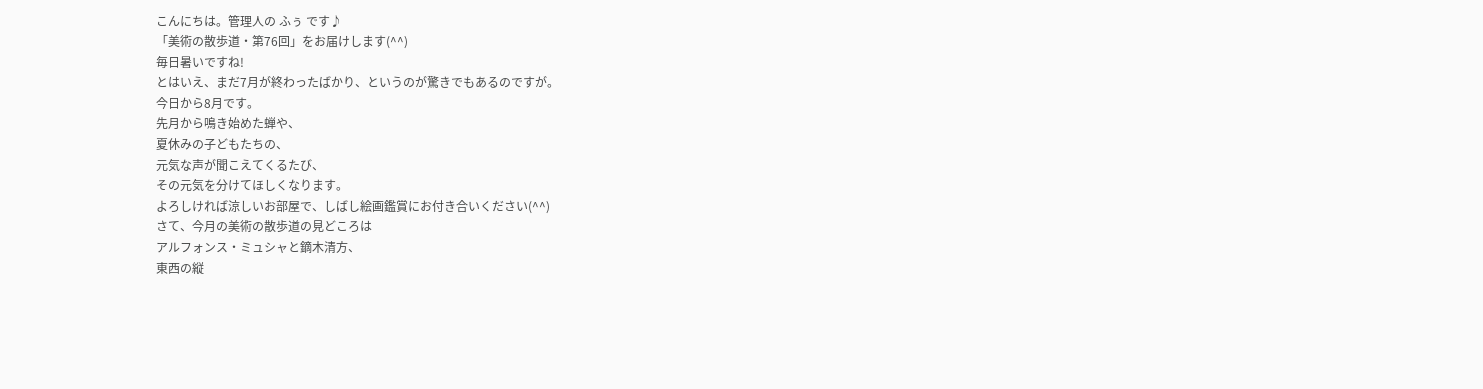こんにちは。管理人の ふぅ です♪
「美術の散歩道・第76回」をお届けします(^^)
毎日暑いですね!
とはいえ、まだ7月が終わったばかり、というのが驚きでもあるのですが。
今日から8月です。
先月から鳴き始めた蝉や、
夏休みの子どもたちの、
元気な声が聞こえてくるたび、
その元気を分けてほしくなります。
よろしければ涼しいお部屋で、しばし絵画鑑賞にお付き合いください(^^)
さて、今月の美術の散歩道の見どころは
アルフォンス・ミュシャと鏑木清方、
東西の縦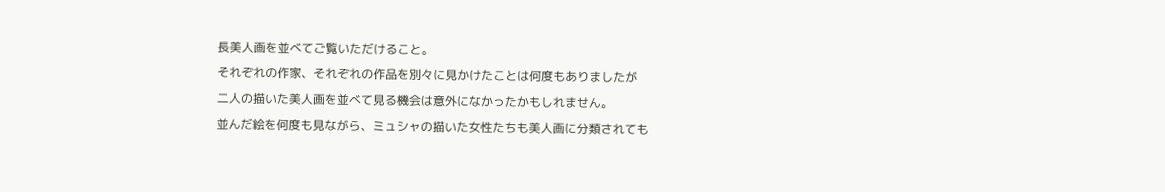長美人画を並べてご覧いただけること。
それぞれの作家、それぞれの作品を別々に見かけたことは何度もありましたが
二人の描いた美人画を並べて見る機会は意外になかったかもしれません。
並んだ絵を何度も見ながら、ミュシャの描いた女性たちも美人画に分類されても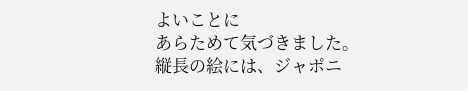よいことに
あらためて気づきました。
縦長の絵には、ジャポニ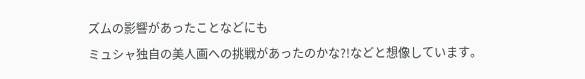ズムの影響があったことなどにも
ミュシャ独自の美人画への挑戦があったのかな?!などと想像しています。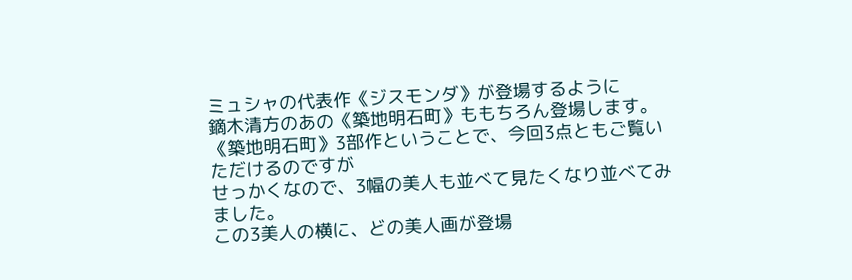ミュシャの代表作《ジスモンダ》が登場するように
鏑木清方のあの《築地明石町》ももちろん登場します。
《築地明石町》3部作ということで、今回3点ともご覧いただけるのですが
せっかくなので、3幅の美人も並べて見たくなり並べてみました。
この3美人の横に、どの美人画が登場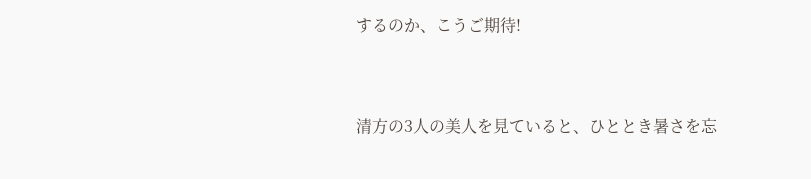するのか、こうご期待!



清方の3人の美人を見ていると、ひととき暑さを忘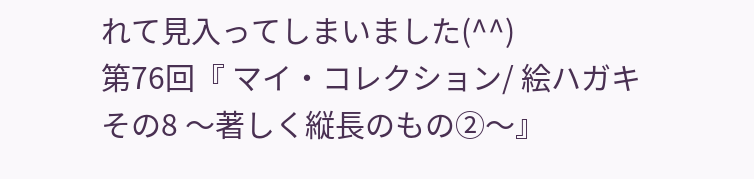れて見入ってしまいました(^^)
第76回『 マイ・コレクション/ 絵ハガキ その8 〜著しく縦長のもの②〜』